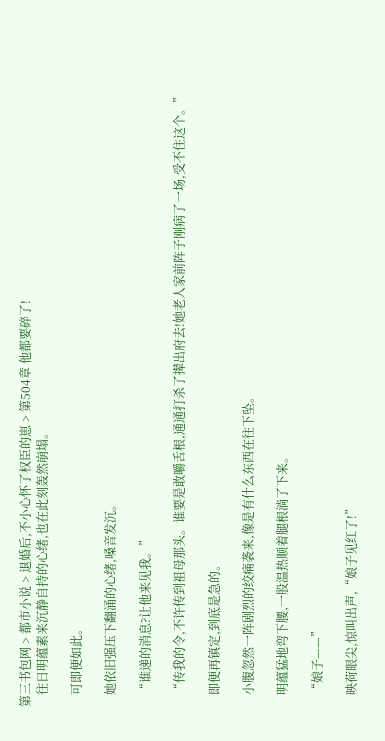第三书包网 > 都市小说 > 退婚后,不小心怀了权臣的崽 > 第504章 他都要碎了!
    往日明蕴素来沉静自持的心绪,也在此刻轰然崩塌。

    可即便如此。

    她依旧强压下翻涌的心绪,嗓音发沉。

    “谁递的消息?让他来见我。”

    “传我的令,不许传到祖母那头。谁要是敢嚼舌根,通通打杀了撵出府去!她老人家前阵子刚病了一场,受不住这个。”

    即便再镇定,到底是急的。

    小腹忽然一阵剧烈的绞痛袭来,像是有什么东西在往下坠。

    明蕴猛地弯下腰,一股温热顺着腿根淌了下来。

    “娘子——”

    映荷眼尖,惊叫出声,“娘子见红了!”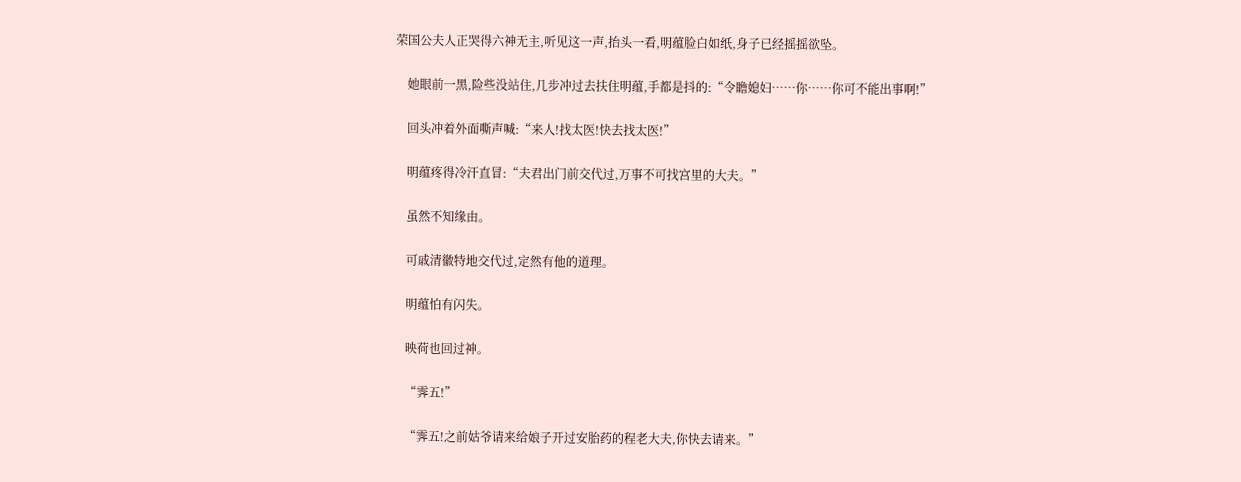荣国公夫人正哭得六神无主,听见这一声,抬头一看,明蕴脸白如纸,身子已经摇摇欲坠。

    她眼前一黑,险些没站住,几步冲过去扶住明蕴,手都是抖的:“令瞻媳妇……你……你可不能出事啊!”

    回头冲着外面嘶声喊:“来人!找太医!快去找太医!”

    明蕴疼得冷汗直冒:“夫君出门前交代过,万事不可找宫里的大夫。”

    虽然不知缘由。

    可戚清徽特地交代过,定然有他的道理。

    明蕴怕有闪失。

    映荷也回过神。

    “霁五!”

    “霁五!之前姑爷请来给娘子开过安胎药的程老大夫,你快去请来。”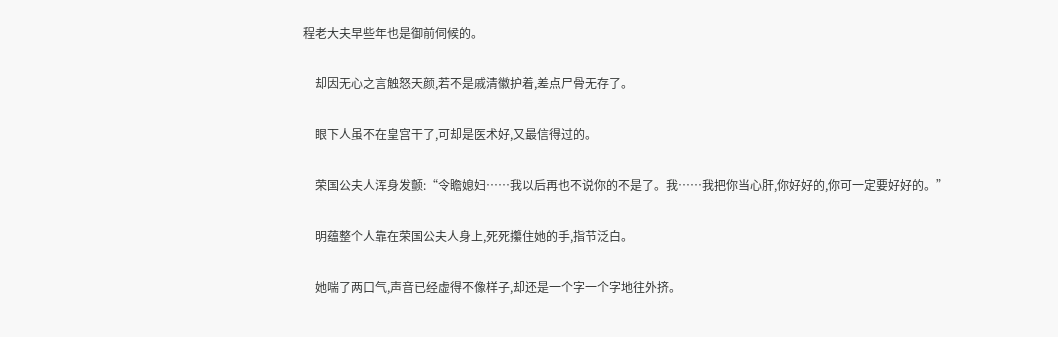程老大夫早些年也是御前伺候的。

    却因无心之言触怒天颜,若不是戚清徽护着,差点尸骨无存了。

    眼下人虽不在皇宫干了,可却是医术好,又最信得过的。

    荣国公夫人浑身发颤:“令瞻媳妇……我以后再也不说你的不是了。我……我把你当心肝,你好好的,你可一定要好好的。”

    明蕴整个人靠在荣国公夫人身上,死死攥住她的手,指节泛白。

    她喘了两口气,声音已经虚得不像样子,却还是一个字一个字地往外挤。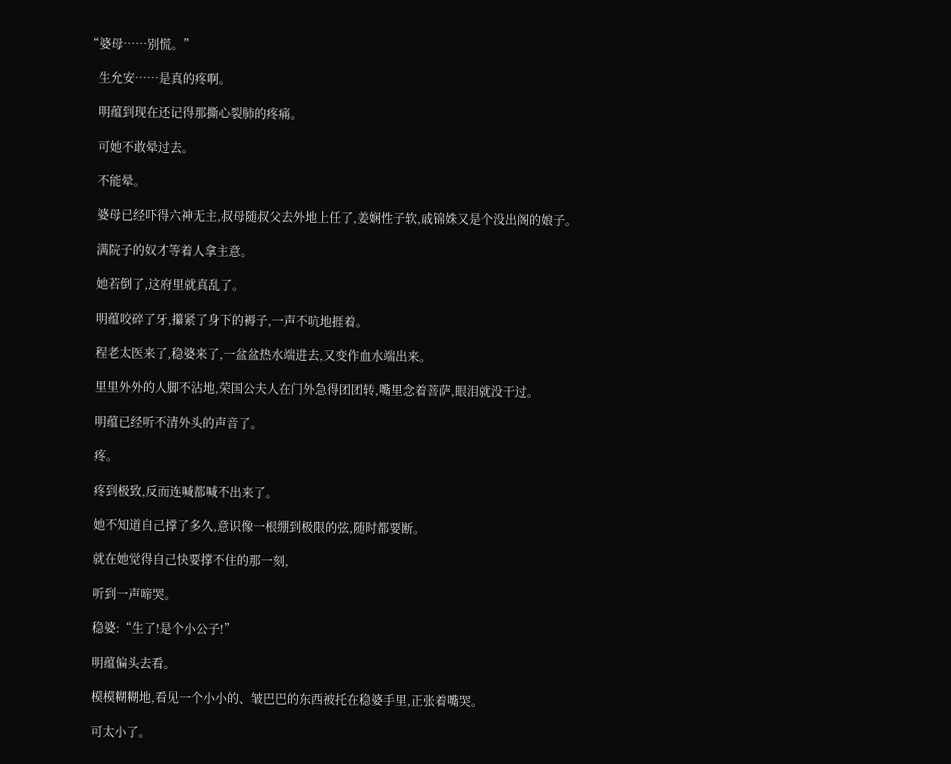“婆母……别慌。”

    生允安……是真的疼啊。

    明蕴到现在还记得那撕心裂肺的疼痛。

    可她不敢晕过去。

    不能晕。

    婆母已经吓得六神无主,叔母随叔父去外地上任了,姜娴性子软,戚锦姝又是个没出阁的娘子。

    满院子的奴才等着人拿主意。

    她若倒了,这府里就真乱了。

    明蕴咬碎了牙,攥紧了身下的褥子,一声不吭地捱着。

    程老太医来了,稳婆来了,一盆盆热水端进去,又变作血水端出来。

    里里外外的人脚不沾地,荣国公夫人在门外急得团团转,嘴里念着菩萨,眼泪就没干过。

    明蕴已经听不清外头的声音了。

    疼。

    疼到极致,反而连喊都喊不出来了。

    她不知道自己撑了多久,意识像一根绷到极限的弦,随时都要断。

    就在她觉得自己快要撑不住的那一刻,

    听到一声啼哭。

    稳婆:“生了!是个小公子!”

    明蕴偏头去看。

    模模糊糊地,看见一个小小的、皱巴巴的东西被托在稳婆手里,正张着嘴哭。

    可太小了。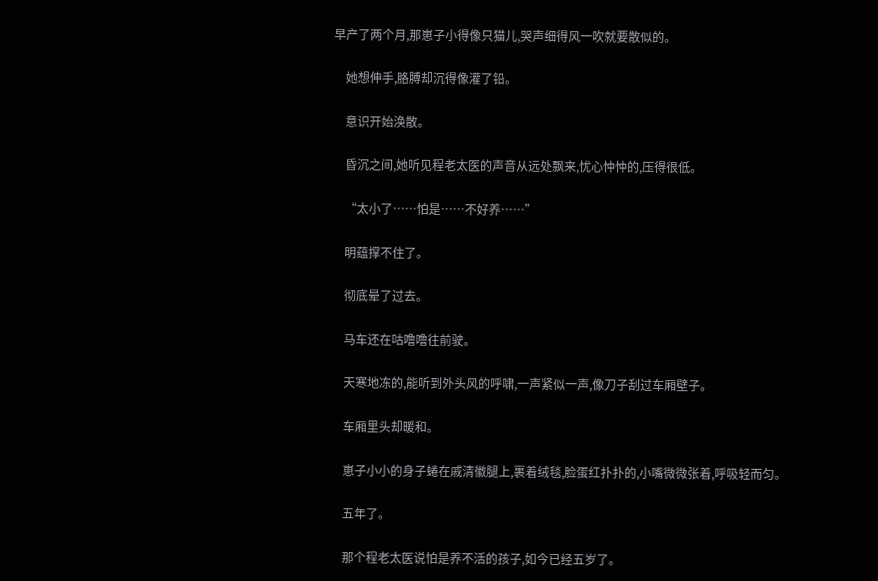早产了两个月,那崽子小得像只猫儿,哭声细得风一吹就要散似的。

    她想伸手,胳膊却沉得像灌了铅。

    意识开始涣散。

    昏沉之间,她听见程老太医的声音从远处飘来,忧心忡忡的,压得很低。

    “太小了……怕是……不好养……”

    明蕴撑不住了。

    彻底晕了过去。

    马车还在咕噜噜往前驶。

    天寒地冻的,能听到外头风的呼啸,一声紧似一声,像刀子刮过车厢壁子。

    车厢里头却暖和。

    崽子小小的身子蜷在戚清徽腿上,裹着绒毯,脸蛋红扑扑的,小嘴微微张着,呼吸轻而匀。

    五年了。

    那个程老太医说怕是养不活的孩子,如今已经五岁了。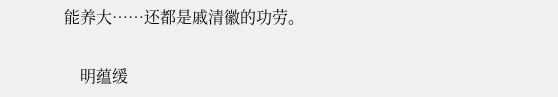能养大……还都是戚清徽的功劳。

    明蕴缓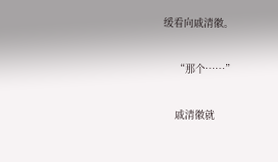缓看向戚清徽。

    “那个……”

    戚清徽就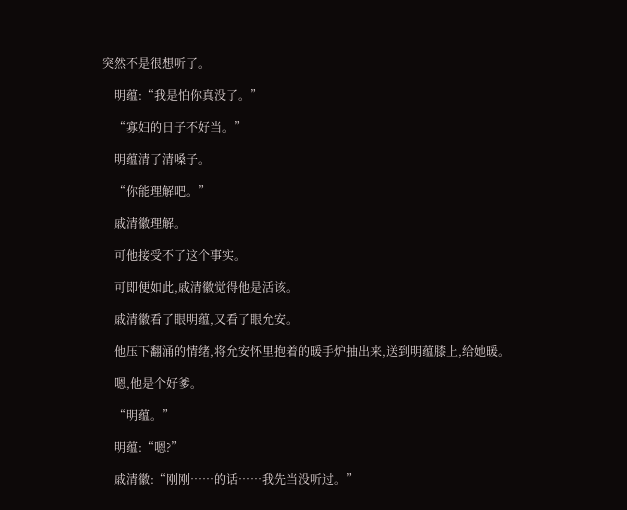突然不是很想听了。

    明蕴:“我是怕你真没了。”

    “寡妇的日子不好当。”

    明蕴清了清嗓子。

    “你能理解吧。”

    戚清徽理解。

    可他接受不了这个事实。

    可即便如此,戚清徽觉得他是活该。

    戚清徽看了眼明蕴,又看了眼允安。

    他压下翻涌的情绪,将允安怀里抱着的暖手炉抽出来,送到明蕴膝上,给她暖。

    嗯,他是个好爹。

    “明蕴。”

    明蕴:“嗯?”

    戚清徽:“刚刚……的话……我先当没听过。”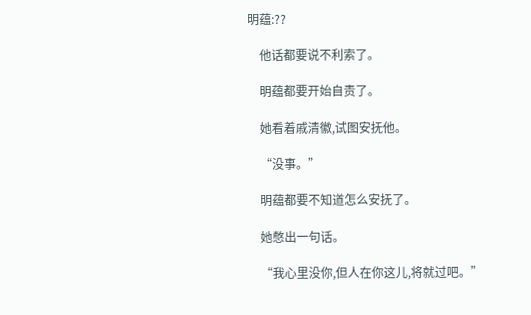明蕴:??

    他话都要说不利索了。

    明蕴都要开始自责了。

    她看着戚清徽,试图安抚他。

    “没事。”

    明蕴都要不知道怎么安抚了。

    她憋出一句话。

    “我心里没你,但人在你这儿,将就过吧。”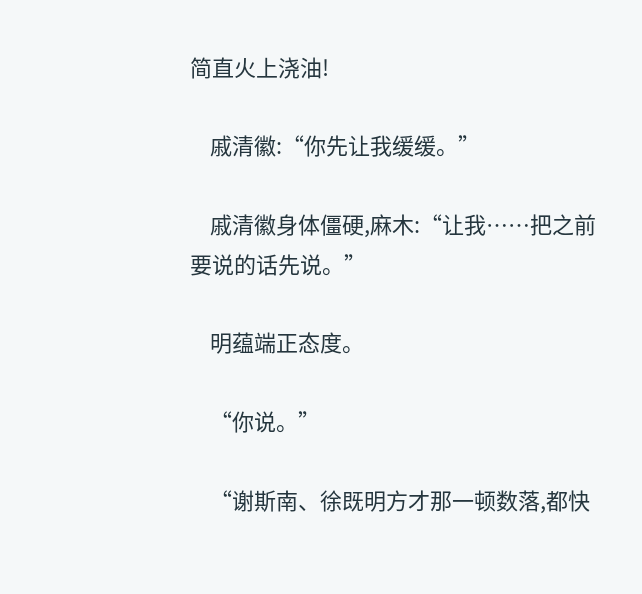简直火上浇油!

    戚清徽:“你先让我缓缓。”

    戚清徽身体僵硬,麻木:“让我……把之前要说的话先说。”

    明蕴端正态度。

    “你说。”

    “谢斯南、徐既明方才那一顿数落,都快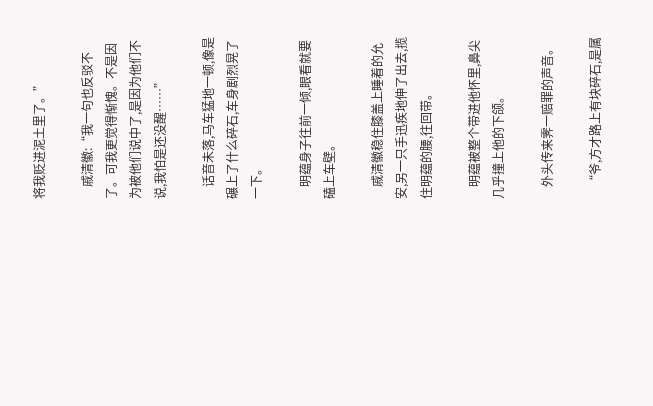将我贬进泥土里了。”

    戚清徽:“我一句也反驳不了。可我更觉得惭愧。不是因为被他们说中了,是因为他们不说,我怕是还没醒……”

    话音未落,马车猛地一顿,像是碾上了什么碎石,车身剧烈晃了一下。

    明蕴身子往前一倾,眼看就要磕上车壁。

    戚清徽稳住膝盖上睡着的允安,另一只手迅疾地伸了出去,揽住明蕴的腰,往回带。

    明蕴被整个带进他怀里,鼻尖几乎撞上他的下颌。

    外头传来霁一赔罪的声音。

    “爷,方才路上有块碎石,是属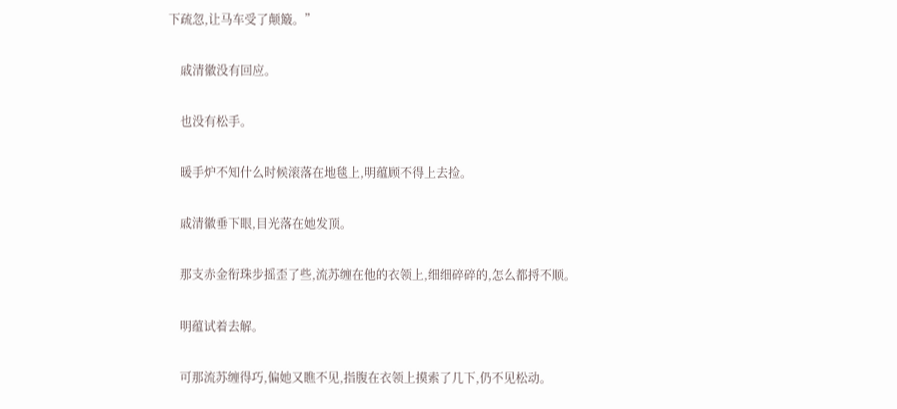下疏忽,让马车受了颠簸。”

    戚清徽没有回应。

    也没有松手。

    暖手炉不知什么时候滚落在地毯上,明蕴顾不得上去捡。

    戚清徽垂下眼,目光落在她发顶。

    那支赤金衔珠步摇歪了些,流苏缠在他的衣领上,细细碎碎的,怎么都捋不顺。

    明蕴试着去解。

    可那流苏缠得巧,偏她又瞧不见,指腹在衣领上摸索了几下,仍不见松动。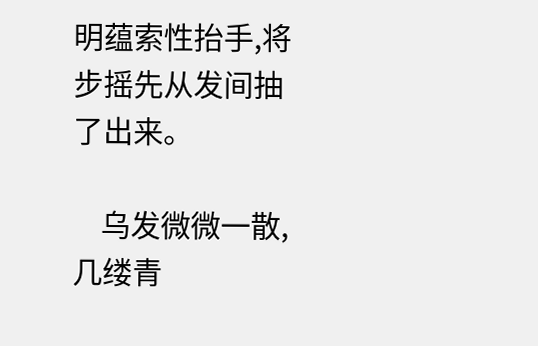明蕴索性抬手,将步摇先从发间抽了出来。

    乌发微微一散,几缕青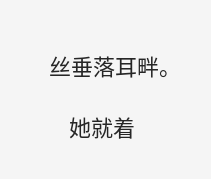丝垂落耳畔。

    她就着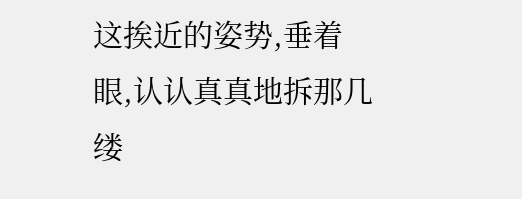这挨近的姿势,垂着眼,认认真真地拆那几缕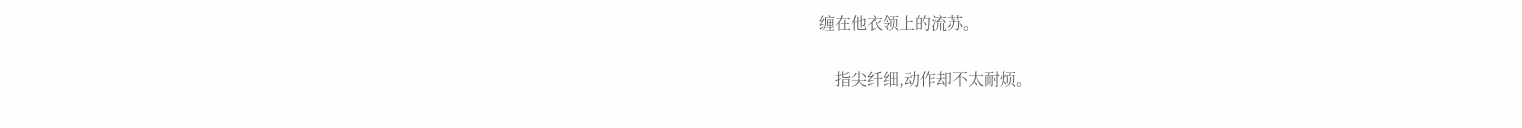缠在他衣领上的流苏。

    指尖纤细,动作却不太耐烦。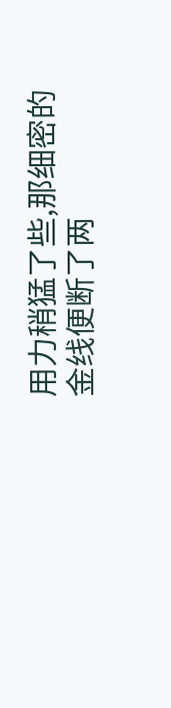用力稍猛了些,那细密的金线便断了两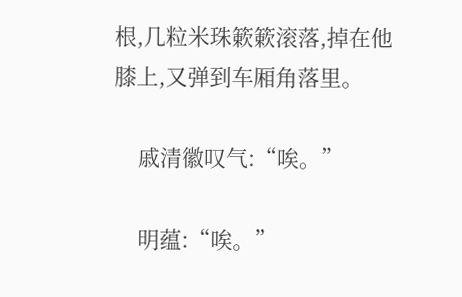根,几粒米珠簌簌滚落,掉在他膝上,又弹到车厢角落里。

    戚清徽叹气:“唉。”

    明蕴:“唉。”